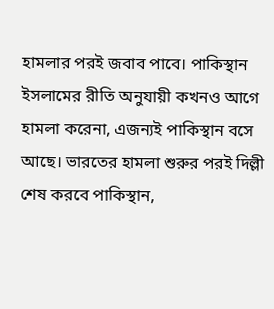হামলার পরই জবাব পাবে। পাকিস্থান ইসলামের রীতি অনুযায়ী কখনও আগে হামলা করেনা, এজন্যই পাকিস্থান বসে আছে। ভারতের হামলা শুরুর পরই দিল্লী শেষ করবে পাকিস্থান,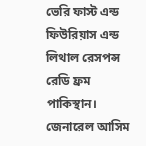ভেরি ফাস্ট এন্ড ফিউরিয়াস এন্ড লিথাল রেসপন্স রেডি ফ্রম পাকিস্থান। জেনারেল আসিম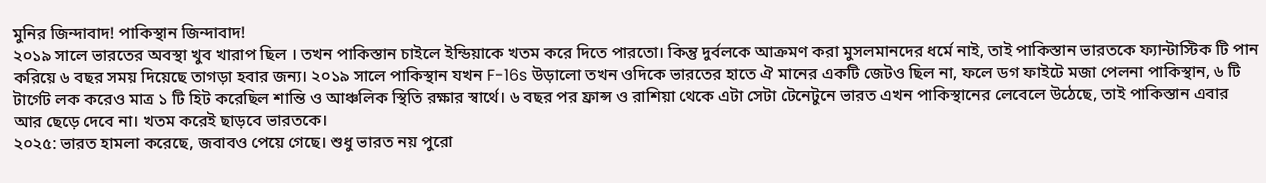মুনির জিন্দাবাদ! পাকিস্থান জিন্দাবাদ!
২০১৯ সালে ভারতের অবস্থা খুব খারাপ ছিল । তখন পাকিস্তান চাইলে ইন্ডিয়াকে খতম করে দিতে পারতো। কিন্তু দুর্বলকে আক্রমণ করা মুসলমানদের ধর্মে নাই, তাই পাকিস্তান ভারতকে ফ্যান্টাস্টিক টি পান করিয়ে ৬ বছর সময় দিয়েছে তাগড়া হবার জন্য। ২০১৯ সালে পাকিস্থান যখন F-16s উড়ালো তখন ওদিকে ভারতের হাতে ঐ মানের একটি জেটও ছিল না, ফলে ডগ ফাইটে মজা পেলনা পাকিস্থান, ৬ টি টার্গেট লক করেও মাত্র ১ টি হিট করেছিল শান্তি ও আঞ্চলিক স্থিতি রক্ষার স্বার্থে। ৬ বছর পর ফ্রান্স ও রাশিয়া থেকে এটা সেটা টেনেটুনে ভারত এখন পাকিস্থানের লেবেলে উঠেছে, তাই পাকিস্তান এবার আর ছেড়ে দেবে না। খতম করেই ছাড়বে ভারতকে।
২০২৫: ভারত হামলা করেছে, জবাবও পেয়ে গেছে। শুধু ভারত নয় পুরো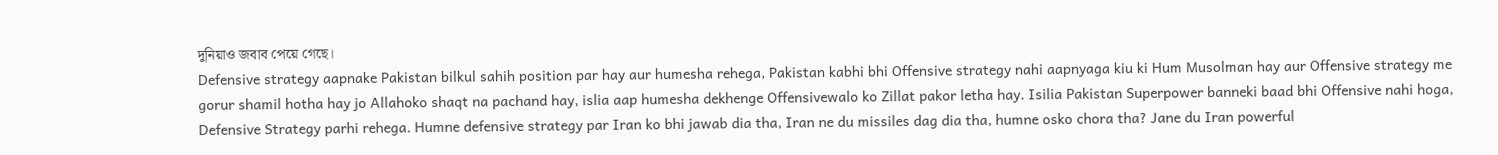দুনিয়াও জবাব পেয়ে গেছে।
Defensive strategy aapnake Pakistan bilkul sahih position par hay aur humesha rehega, Pakistan kabhi bhi Offensive strategy nahi aapnyaga kiu ki Hum Musolman hay aur Offensive strategy me gorur shamil hotha hay jo Allahoko shaqt na pachand hay, islia aap humesha dekhenge Offensivewalo ko Zillat pakor letha hay. Isilia Pakistan Superpower banneki baad bhi Offensive nahi hoga, Defensive Strategy parhi rehega. Humne defensive strategy par Iran ko bhi jawab dia tha, Iran ne du missiles dag dia tha, humne osko chora tha? Jane du Iran powerful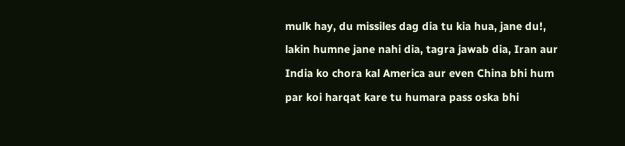mulk hay, du missiles dag dia tu kia hua, jane du!, lakin humne jane nahi dia, tagra jawab dia, Iran aur India ko chora kal America aur even China bhi hum par koi harqat kare tu humara pass oska bhi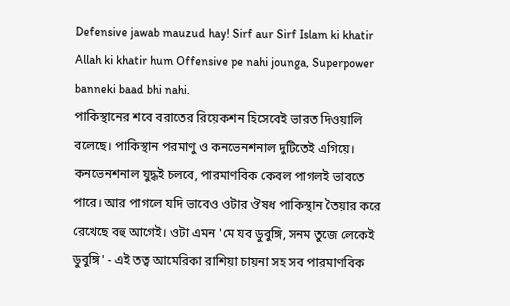Defensive jawab mauzud hay! Sirf aur Sirf Islam ki khatir Allah ki khatir hum Offensive pe nahi jounga, Superpower banneki baad bhi nahi.
পাকিস্থানের শবে বরাতের রিয়েকশন হিসেবেই ভারত দিওয়ালি বলেছে। পাকিস্থান পরমাণু ও কনভেনশনাল দুটিতেই এগিয়ে। কনভেনশনাল যুদ্ধই চলবে, পারমাণবিক কেবল পাগলই ভাবতে পারে। আর পাগলে যদি ভাবেও ওটার ঔষধ পাকিস্থান তৈয়ার করে রেখেছে বহু আগেই। ওটা এমন 'মে যব ডুবুঙ্গি, সনম তুজে লেকেই ডুবুঙ্গি' - এই তত্ব আমেরিকা রাশিয়া চায়না সহ সব পারমাণবিক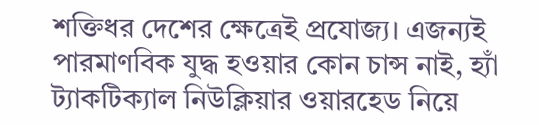শক্তিধর দেশের ক্ষেত্রেই প্রযোজ্য। এজন্যই পারমাণবিক যুদ্ধ হওয়ার কোন চান্স নাই, হ্যাঁ ট্যাকটিক্যাল নিউক্লিয়ার ওয়ারহেড নিয়ে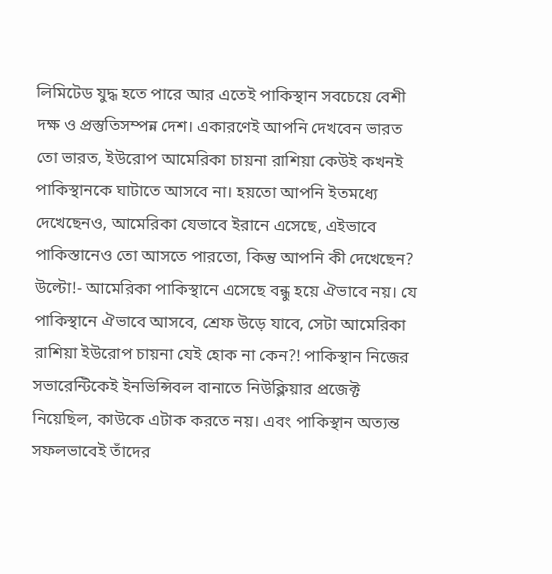লিমিটেড যুদ্ধ হতে পারে আর এতেই পাকিস্থান সবচেয়ে বেশী দক্ষ ও প্রস্তুতিসম্পন্ন দেশ। একারণেই আপনি দেখবেন ভারত তো ভারত, ইউরোপ আমেরিকা চায়না রাশিয়া কেউই কখনই পাকিস্থানকে ঘাটাতে আসবে না। হয়তো আপনি ইতমধ্যে দেখেছেনও, আমেরিকা যেভাবে ইরানে এসেছে, এইভাবে পাকিস্তানেও তো আসতে পারতো, কিন্তু আপনি কী দেখেছেন? উল্টো!- আমেরিকা পাকিস্থানে এসেছে বন্ধু হয়ে ঐভাবে নয়। যে পাকিস্থানে ঐভাবে আসবে, শ্রেফ উড়ে যাবে, সেটা আমেরিকা রাশিয়া ইউরোপ চায়না যেই হোক না কেন?! পাকিস্থান নিজের সভারেন্টিকেই ইনভিন্সিবল বানাতে নিউক্লিয়ার প্রজেক্ট নিয়েছিল, কাউকে এটাক করতে নয়। এবং পাকিস্থান অত্যন্ত সফলভাবেই তাঁদের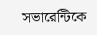সভারেন্টিকে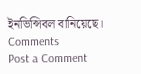ইনভিন্সিবল বানিয়েছে।
Comments
Post a Comment